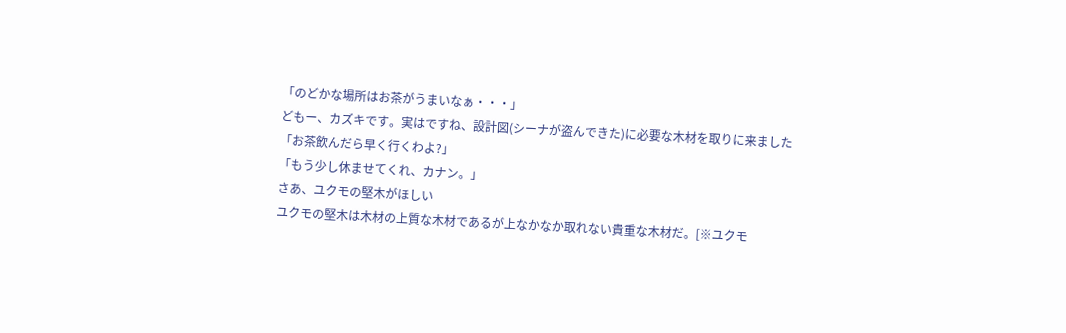「のどかな場所はお茶がうまいなぁ・・・」
どもー、カズキです。実はですね、設計図(シーナが盗んできた)に必要な木材を取りに来ました
「お茶飲んだら早く行くわよ?」
「もう少し休ませてくれ、カナン。」
さあ、ユクモの堅木がほしい
ユクモの堅木は木材の上質な木材であるが上なかなか取れない貴重な木材だ。[※ユクモ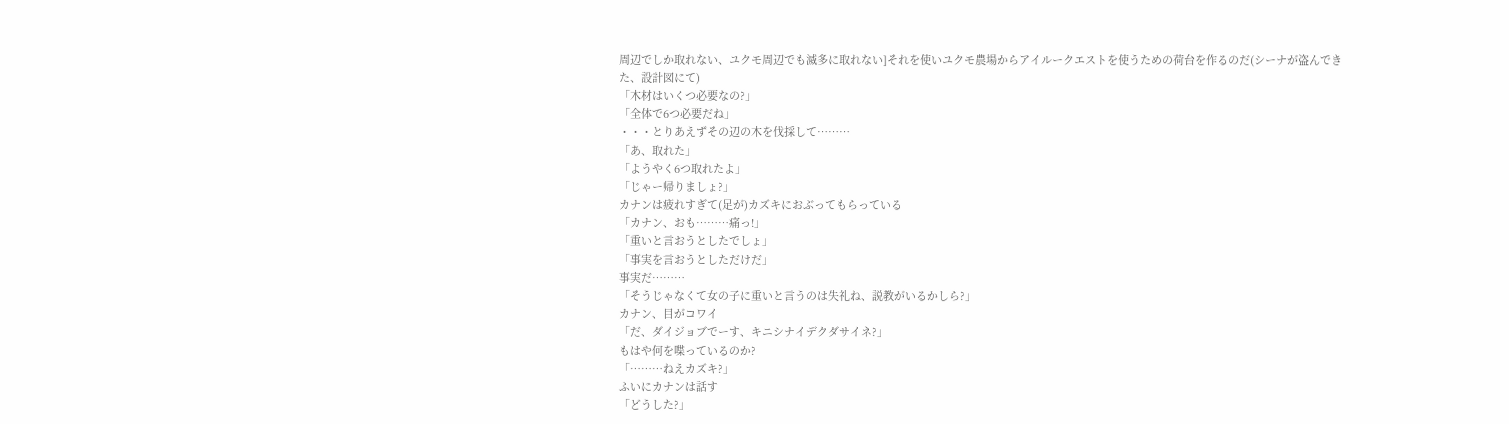周辺でしか取れない、ユクモ周辺でも滅多に取れない]それを使いユクモ農場からアイルークエストを使うための荷台を作るのだ(シーナが盗んできた、設計図にて)
「木材はいくつ必要なの?」
「全体で6つ必要だね」
・・・とりあえずその辺の木を伐採して………
「あ、取れた」
「ようやく6つ取れたよ」
「じゃー帰りましょ?」
カナンは疲れすぎて(足が)カズキにおぶってもらっている
「カナン、おも………痛っ!」
「重いと言おうとしたでしょ」
「事実を言おうとしただけだ」
事実だ………
「そうじゃなくて女の子に重いと言うのは失礼ね、説教がいるかしら?」
カナン、目がコワイ
「だ、ダイジョブでーす、キニシナイデクダサイネ?」
もはや何を喋っているのか?
「………ねえカズキ?」
ふいにカナンは話す
「どうした?」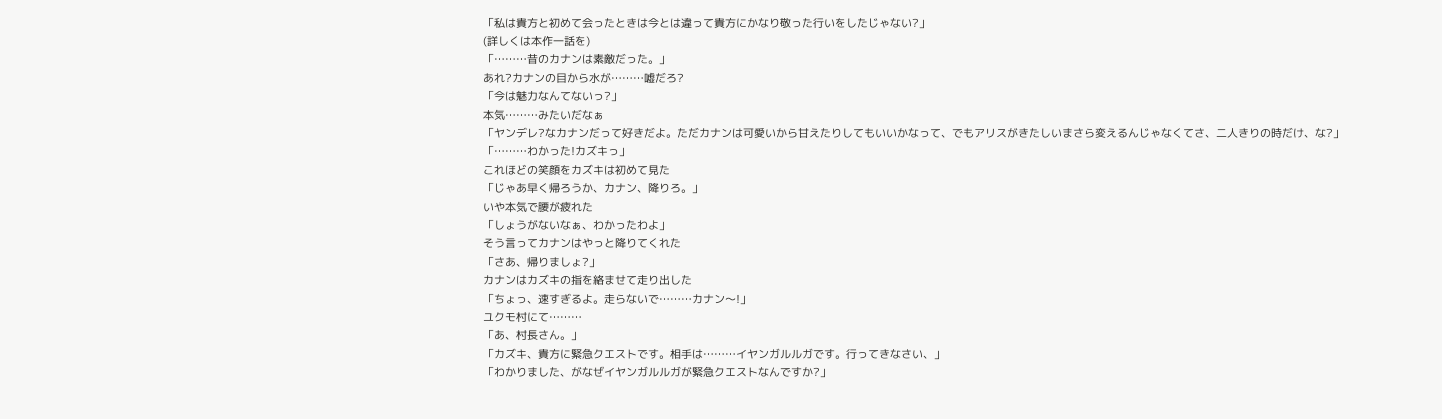「私は貴方と初めて会ったときは今とは違って貴方にかなり敬った行いをしたじゃない?」
(詳しくは本作一話を)
「………昔のカナンは素敵だった。」
あれ?カナンの目から水が………嘘だろ?
「今は魅力なんてないっ?」
本気………みたいだなぁ
「ヤンデレ?なカナンだって好きだよ。ただカナンは可愛いから甘えたりしてもいいかなって、でもアリスがきたしいまさら変えるんじゃなくてさ、二人きりの時だけ、な?」
「………わかった!カズキっ」
これほどの笑顔をカズキは初めて見た
「じゃあ早く帰ろうか、カナン、降りろ。」
いや本気で腰が疲れた
「しょうがないなぁ、わかったわよ」
そう言ってカナンはやっと降りてくれた
「さあ、帰りましょ?」
カナンはカズキの指を絡ませて走り出した
「ちょっ、速すぎるよ。走らないで………カナン〜!」
ユクモ村にて………
「あ、村長さん。」
「カズキ、貴方に緊急クエストです。相手は………イヤンガルルガです。行ってきなさい、」
「わかりました、がなぜイヤンガルルガが緊急クエストなんですか?」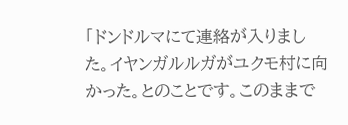「ドンドルマにて連絡が入りました。イヤンガルルガがユクモ村に向かった。とのことです。このままで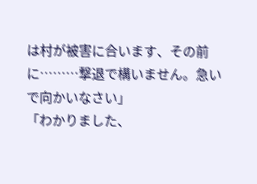は村が被害に合います、その前に………撃退で構いません。急いで向かいなさい」
「わかりました、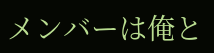メンバーは俺と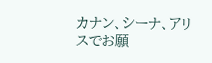カナン、シーナ、アリスでお願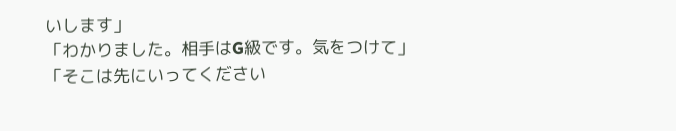いします」
「わかりました。相手はG級です。気をつけて」
「そこは先にいってください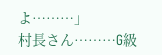よ………」
村長さん………G級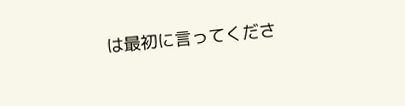は最初に言ってくださ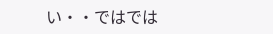い・・ではでは